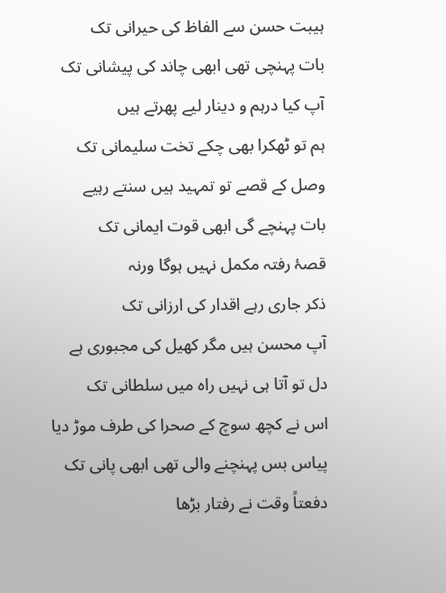ہیبت حسن سے الفاظ کی حیرانی تک
بات پہنچی تھی ابھی چاند کی پیشانی تک
آپ کیا درہم و دینار لیے پھرتے ہیں
ہم تو ٹھکرا بھی چکے تخت سلیمانی تک
وصل کے قصے تو تمہید ہیں سنتے رہیے
بات پہنچے گی ابھی قوت ایمانی تک
قصۂ رفتہ مکمل نہیں ہوگا ورنہ
ذکر جاری رہے اقدار کی ارزانی تک
آپ محسن ہیں مگر کھیل کی مجبوری ہے
دل تو آتا ہی نہیں راہ میں سلطانی تک
اس نے کچھ سوچ کے صحرا کی طرف موڑ دیا
پیاس بس پہنچنے والی تھی ابھی پانی تک
دفعتاً وقت نے رفتار بڑھا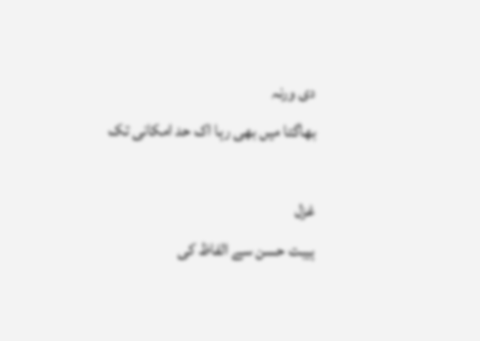دی ورنہ
بھاگتا میں بھی رہا اک حد امکانی تک

غزل
ہیبت حسن سے الفاظ کی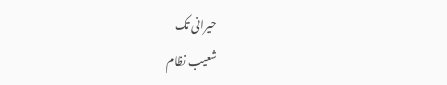حیرانی تک
شعیب نظام